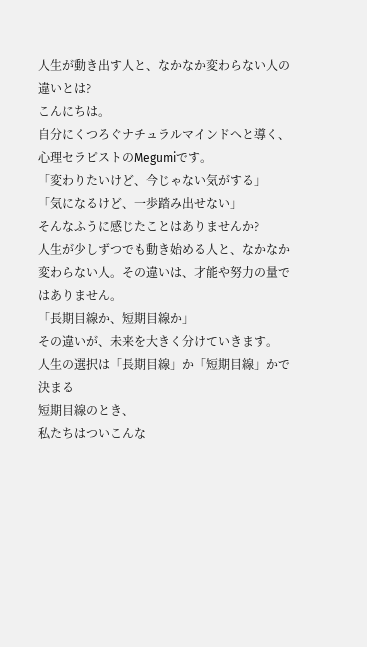人生が動き出す人と、なかなか変わらない人の違いとは?
こんにちは。
自分にくつろぐナチュラルマインドへと導く、心理セラピストのMegumiです。
「変わりたいけど、今じゃない気がする」
「気になるけど、一歩踏み出せない」
そんなふうに感じたことはありませんか?
人生が少しずつでも動き始める人と、なかなか変わらない人。その違いは、才能や努力の量ではありません。
「長期目線か、短期目線か」
その違いが、未来を大きく分けていきます。
人生の選択は「長期目線」か「短期目線」かで決まる
短期目線のとき、
私たちはついこんな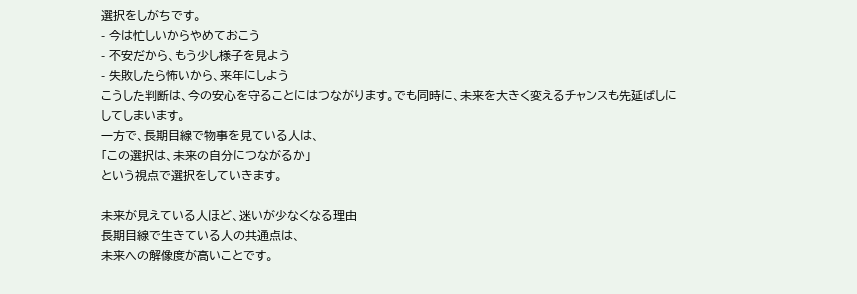選択をしがちです。
- 今は忙しいからやめておこう
- 不安だから、もう少し様子を見よう
- 失敗したら怖いから、来年にしよう
こうした判断は、今の安心を守ることにはつながります。でも同時に、未来を大きく変えるチャンスも先延ばしにしてしまいます。
一方で、長期目線で物事を見ている人は、
「この選択は、未来の自分につながるか」
という視点で選択をしていきます。

未来が見えている人ほど、迷いが少なくなる理由
長期目線で生きている人の共通点は、
未来への解像度が高いことです。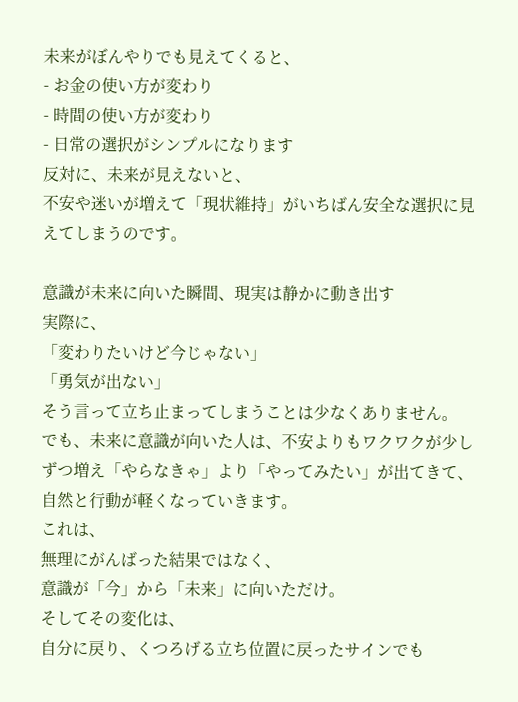未来がぼんやりでも見えてくると、
- お金の使い方が変わり
- 時間の使い方が変わり
- 日常の選択がシンプルになります
反対に、未来が見えないと、
不安や迷いが増えて「現状維持」がいちばん安全な選択に見えてしまうのです。

意識が未来に向いた瞬間、現実は静かに動き出す
実際に、
「変わりたいけど今じゃない」
「勇気が出ない」
そう言って立ち止まってしまうことは少なくありません。
でも、未来に意識が向いた人は、不安よりもワクワクが少しずつ増え「やらなきゃ」より「やってみたい」が出てきて、自然と行動が軽くなっていきます。
これは、
無理にがんばった結果ではなく、
意識が「今」から「未来」に向いただけ。
そしてその変化は、
自分に戻り、くつろげる立ち位置に戻ったサインでも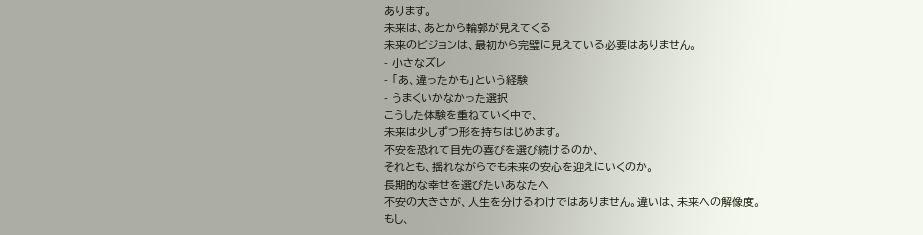あります。
未来は、あとから輪郭が見えてくる
未来のビジョンは、最初から完璧に見えている必要はありません。
- 小さなズレ
- 「あ、違ったかも」という経験
- うまくいかなかった選択
こうした体験を重ねていく中で、
未来は少しずつ形を持ちはじめます。
不安を恐れて目先の喜びを選び続けるのか、
それとも、揺れながらでも未来の安心を迎えにいくのか。
長期的な幸せを選びたいあなたへ
不安の大きさが、人生を分けるわけではありません。違いは、未来への解像度。
もし、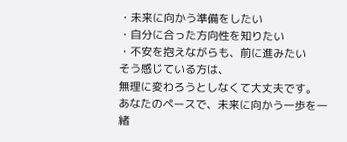・未来に向かう準備をしたい
・自分に合った方向性を知りたい
・不安を抱えながらも、前に進みたい
そう感じている方は、
無理に変わろうとしなくて大丈夫です。
あなたのペースで、未来に向かう一歩を一緒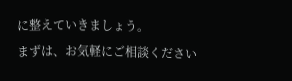に整えていきましょう。
まずは、お気軽にご相談ください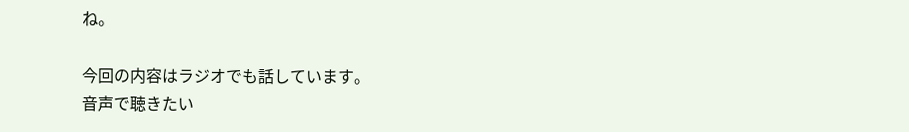ね。

今回の内容はラジオでも話しています。
音声で聴きたい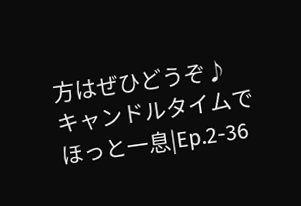方はぜひどうぞ♪
キャンドルタイムでほっと一息|Ep.2-36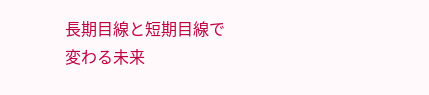長期目線と短期目線で変わる未来